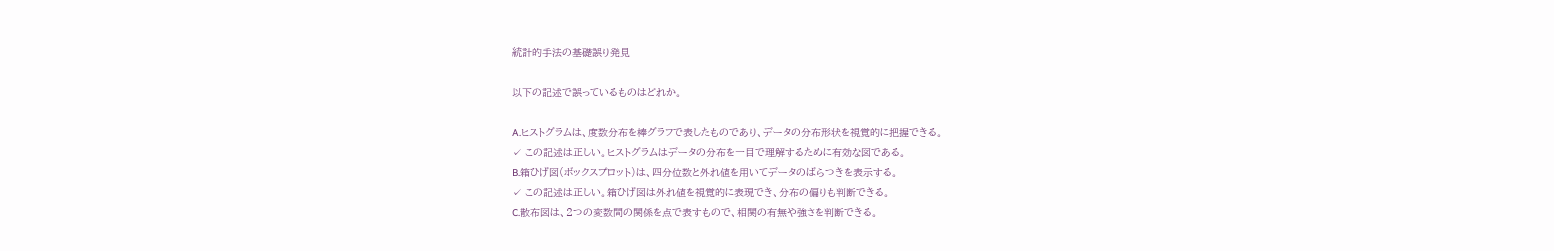統計的手法の基礎誤り発見

以下の記述で誤っているものはどれか。

A.ヒストグラムは、度数分布を棒グラフで表したものであり、データの分布形状を視覚的に把握できる。
✓ この記述は正しい。ヒストグラムはデータの分布を一目で理解するために有効な図である。
B.箱ひげ図(ボックスプロット)は、四分位数と外れ値を用いてデータのばらつきを表示する。
✓ この記述は正しい。箱ひげ図は外れ値を視覚的に表現でき、分布の偏りも判断できる。
C.散布図は、2つの変数間の関係を点で表すもので、相関の有無や強さを判断できる。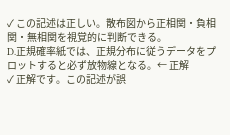✓ この記述は正しい。散布図から正相関・負相関・無相関を視覚的に判断できる。
D.正規確率紙では、正規分布に従うデータをプロットすると必ず放物線となる。← 正解
✓ 正解です。この記述が誤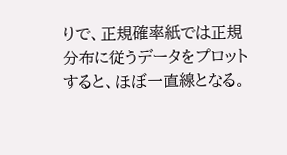りで、正規確率紙では正規分布に従うデータをプロットすると、ほぼ一直線となる。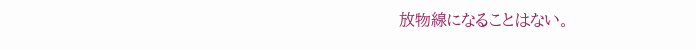放物線になることはない。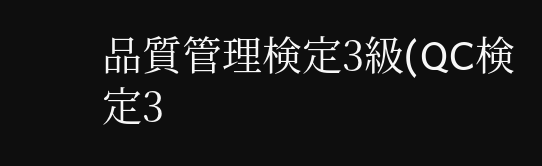品質管理検定3級(QC検定3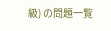級) の問題一覧